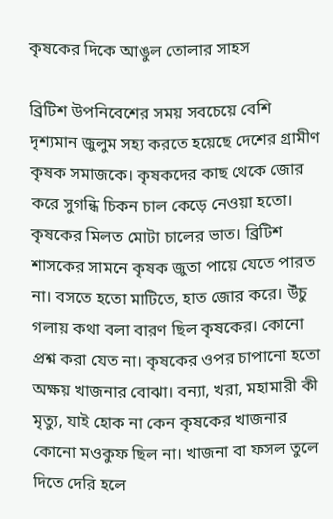কৃষকের দিকে আঙুল তোলার সাহস

ব্রিটিশ উপনিবেশের সময় সবচেয়ে বেশি দৃশ্যমান জুলুম সহ্য করতে হয়েছে দেশের গ্রামীণ কৃষক সমাজকে। কৃষকদের কাছ থেকে জোর করে সুগন্ধি চিকন চাল কেড়ে নেওয়া হতো। কৃষকের মিলত মোটা চালের ভাত। ব্রিটিশ শাসকের সামনে কৃষক জুতা পায়ে যেতে পারত না। বসতে হতো মাটিতে, হাত জোর করে। উঁচু গলায় কথা বলা বারণ ছিল কৃষকের। কোনো প্রশ্ন করা যেত না। কৃষকের ওপর চাপানো হতো অক্ষয় খাজনার বোঝা। বন্যা, খরা, মহামারী কী মৃত্যু, যাই হোক না কেন কৃষকের খাজনার কোনো মওকুফ ছিল না। খাজনা বা ফসল তুলে দিতে দেরি হলে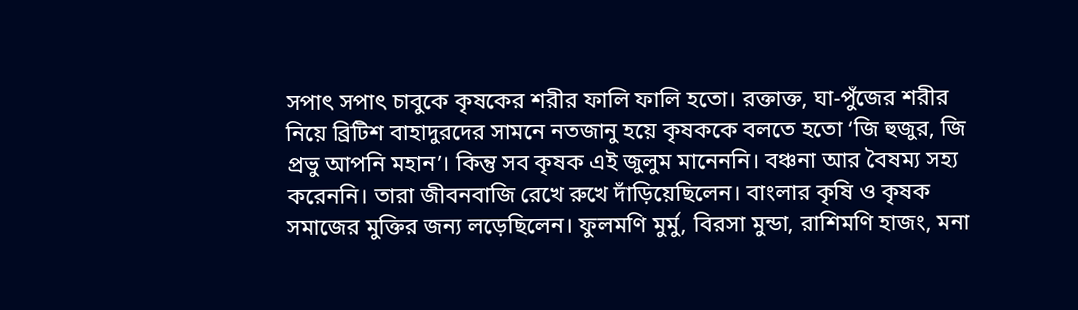সপাৎ সপাৎ চাবুকে কৃষকের শরীর ফালি ফালি হতো। রক্তাক্ত, ঘা-পুঁজের শরীর নিয়ে ব্রিটিশ বাহাদুরদের সামনে নতজানু হয়ে কৃষককে বলতে হতো ‘জি হুজুর, জি প্রভু আপনি মহান’। কিন্তু সব কৃষক এই জুলুম মানেননি। বঞ্চনা আর বৈষম্য সহ্য করেননি। তারা জীবনবাজি রেখে রুখে দাঁড়িয়েছিলেন। বাংলার কৃষি ও কৃষক সমাজের মুক্তির জন্য লড়েছিলেন। ফুলমণি মুর্মু, বিরসা মুন্ডা, রাশিমণি হাজং, মনা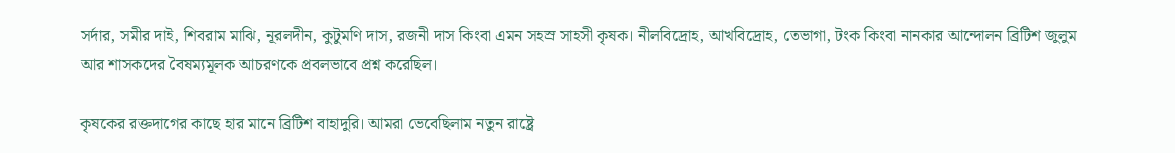সর্দার, সমীর দাই, শিবরাম মাঝি, নূরলদীন, কুটুমণি দাস, রজনী দাস কিংবা এমন সহস্র সাহসী কৃষক। নীলবিদ্রোহ, আখবিদ্রোহ, তেভাগা, টংক কিংবা নানকার আন্দোলন ব্রিটিশ জুলুম আর শাসকদের বৈষম্যমূলক আচরণকে প্রবলভাবে প্রশ্ন করেছিল।

কৃষকের রক্তদাগের কাছে হার মানে ব্রিটিশ বাহাদুরি। আমরা ভেবেছিলাম নতুন রাষ্ট্রে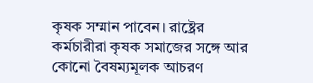কৃষক সম্মান পাবেন। রাষ্ট্রের কর্মচারীরা কৃষক সমাজের সঙ্গে আর কোনো বৈষম্যমূলক আচরণ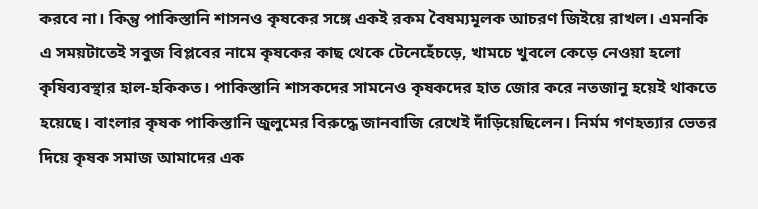করবে না। কিন্তু পাকিস্তানি শাসনও কৃষকের সঙ্গে একই রকম বৈষম্যমূলক আচরণ জিইয়ে রাখল। এমনকি এ সময়টাতেই সবুজ বিপ্লবের নামে কৃষকের কাছ থেকে টেনেহেঁচড়ে, খামচে খুবলে কেড়ে নেওয়া হলো কৃষিব্যবস্থার হাল-হকিকত। পাকিস্তানি শাসকদের সামনেও কৃষকদের হাত জোর করে নতজানু হয়েই থাকতে হয়েছে। বাংলার কৃষক পাকিস্তানি জুলুমের বিরুদ্ধে জানবাজি রেখেই দাঁড়িয়েছিলেন। নির্মম গণহত্যার ভেতর দিয়ে কৃষক সমাজ আমাদের এক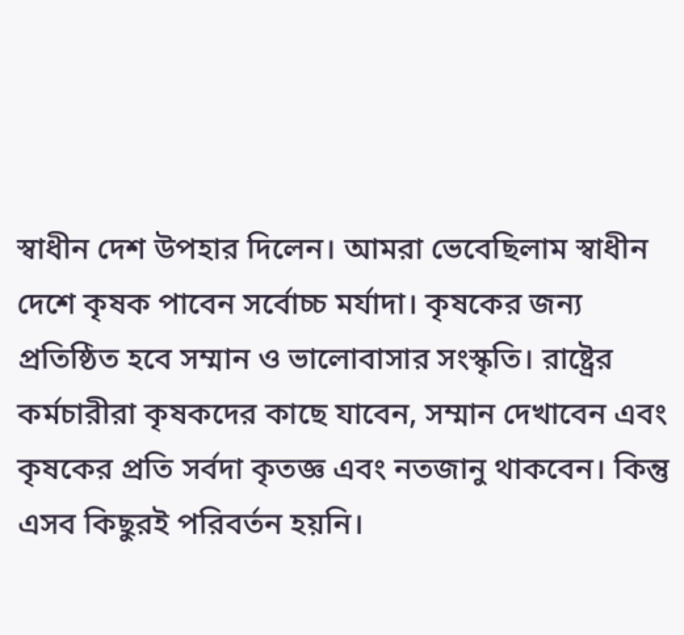স্বাধীন দেশ উপহার দিলেন। আমরা ভেবেছিলাম স্বাধীন দেশে কৃষক পাবেন সর্বোচ্চ মর্যাদা। কৃষকের জন্য প্রতিষ্ঠিত হবে সম্মান ও ভালোবাসার সংস্কৃতি। রাষ্ট্রের কর্মচারীরা কৃষকদের কাছে যাবেন, সম্মান দেখাবেন এবং কৃষকের প্রতি সর্বদা কৃতজ্ঞ এবং নতজানু থাকবেন। কিন্তু এসব কিছুরই পরিবর্তন হয়নি।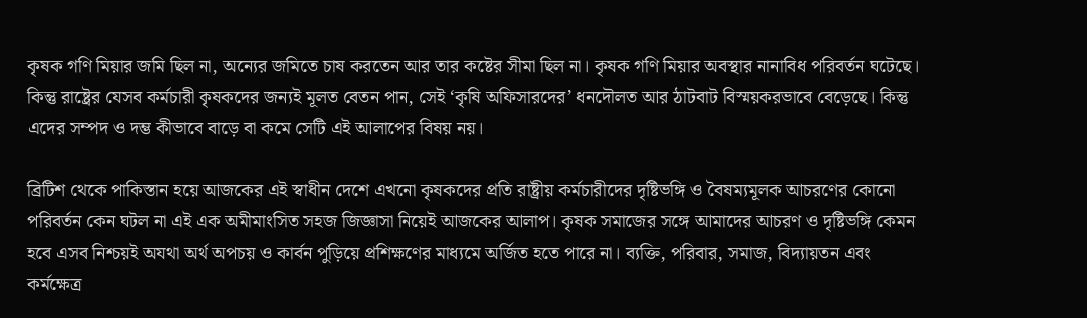কৃষক গণি মিয়ার জমি ছিল না, অন্যের জমিতে চাষ করতেন আর তার কষ্টের সীমা ছিল না। কৃষক গণি মিয়ার অবস্থার নানাবিধ পরিবর্তন ঘটেছে। কিন্তু রাষ্ট্রের যেসব কর্মচারী কৃষকদের জন্যই মূলত বেতন পান, সেই ‘কৃষি অফিসারদের’ ধনদৌলত আর ঠাটবাট বিস্ময়করভাবে বেড়েছে। কিন্তু এদের সম্পদ ও দম্ভ কীভাবে বাড়ে বা কমে সেটি এই আলাপের বিষয় নয়।

ব্রিটিশ থেকে পাকিস্তান হয়ে আজকের এই স্বাধীন দেশে এখনো কৃষকদের প্রতি রাষ্ট্রীয় কর্মচারীদের দৃষ্টিভঙ্গি ও বৈষম্যমূলক আচরণের কোনো পরিবর্তন কেন ঘটল না এই এক অমীমাংসিত সহজ জিজ্ঞাসা নিয়েই আজকের আলাপ। কৃষক সমাজের সঙ্গে আমাদের আচরণ ও দৃষ্টিভঙ্গি কেমন হবে এসব নিশ্চয়ই অযথা অর্থ অপচয় ও কার্বন পুড়িয়ে প্রশিক্ষণের মাধ্যমে অর্জিত হতে পারে না। ব্যক্তি, পরিবার, সমাজ, বিদ্যায়তন এবং কর্মক্ষেত্র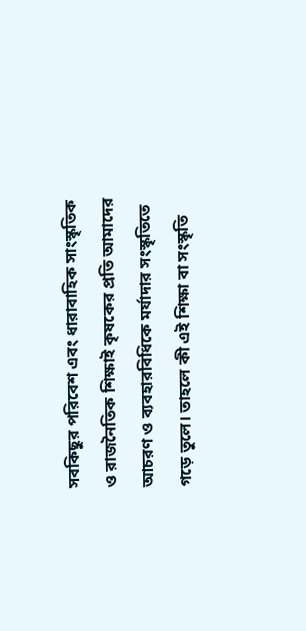সবকিছুর পরিবেশ এবং ধারাবাহিক সাংস্কৃতিক ও রাজনৈতিক শিক্ষাই কৃষকের প্রতি আমাদের আচরণ ও ব্যবহারবিধিকে মর্যাদার সংস্কৃতিতে গড়ে তুলে। তাহলে কী এই শিক্ষা বা সংস্কৃতি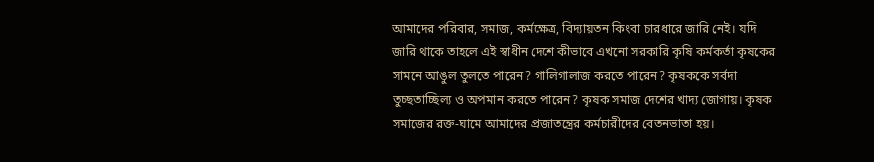আমাদের পরিবার, সমাজ, কর্মক্ষেত্র, বিদ্যায়তন কিংবা চারধারে জারি নেই। যদি জারি থাকে তাহলে এই স্বাধীন দেশে কীভাবে এখনো সরকারি কৃষি কর্মকর্তা কৃষকের সামনে আঙুল তুলতে পারেন? গালিগালাজ করতে পারেন? কৃষককে সর্বদা তুচ্ছতাচ্ছিল্য ও অপমান করতে পারেন? কৃষক সমাজ দেশের খাদ্য জোগায়। কৃষক সমাজের রক্ত-ঘামে আমাদের প্রজাতন্ত্রের কর্মচারীদের বেতনভাতা হয়।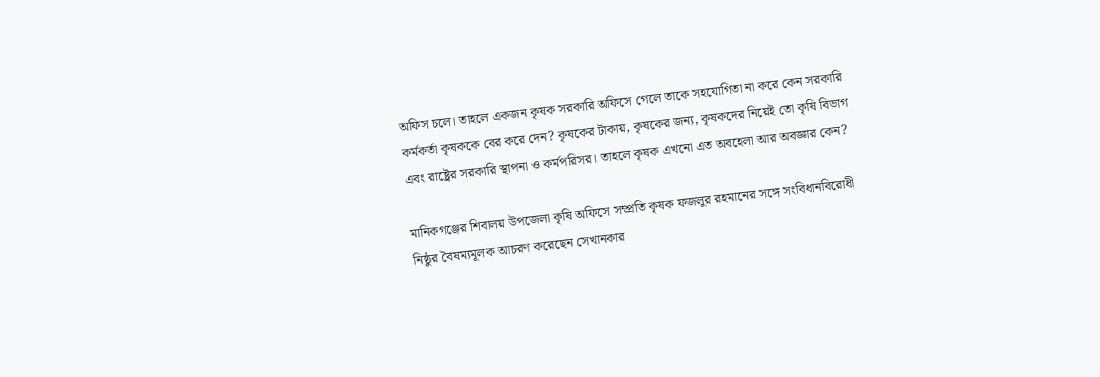অফিস চলে। তাহলে একজন কৃষক সরকারি অফিসে গেলে তাকে সহযোগিতা না করে কেন সরকারি কর্মকর্তা কৃষককে বের করে দেন? কৃষকের টাকায়, কৃষকের জন্য, কৃষকদের নিয়েই তো কৃষি বিভাগ এবং রাষ্ট্রের সরকারি স্থাপনা ও কর্মপরিসর। তাহলে কৃষক এখনো এত অবহেলা আর অবজ্ঞার কেন?

মানিকগঞ্জের শিবালয় উপজেলা কৃষি অফিসে সম্প্রতি কৃষক ফজলুর রহমানের সঙ্গে সংবিধানবিরোধী নিষ্ঠুর বৈষম্যমূলক আচরণ করেছেন সেখানকার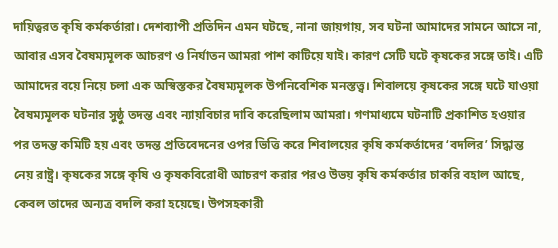দায়িত্বরত কৃষি কর্মকর্তারা। দেশব্যাপী প্রতিদিন এমন ঘটছে, নানা জায়গায়, সব ঘটনা আমাদের সামনে আসে না, আবার এসব বৈষম্যমূলক আচরণ ও নির্যাতন আমরা পাশ কাটিয়ে যাই। কারণ সেটি ঘটে কৃষকের সঙ্গে তাই। এটি আমাদের বয়ে নিয়ে চলা এক অস্বিস্তকর বৈষম্যমূলক উপনিবেশিক মনস্তত্ত্ব। শিবালয়ে কৃষকের সঙ্গে ঘটে যাওয়া বৈষম্যমূলক ঘটনার সুষ্ঠু তদন্ত এবং ন্যায়বিচার দাবি করেছিলাম আমরা। গণমাধ্যমে ঘটনাটি প্রকাশিত হওয়ার পর তদন্ত কমিটি হয় এবং তদন্ত প্রতিবেদনের ওপর ভিত্তি করে শিবালয়ের কৃষি কর্মকর্তাদের ‘বদলির’ সিদ্ধান্ত নেয় রাষ্ট্র। কৃষকের সঙ্গে কৃষি ও কৃষকবিরোধী আচরণ করার পরও উভয় কৃষি কর্মকর্তার চাকরি বহাল আছে, কেবল তাদের অন্যত্র বদলি করা হয়েছে। উপসহকারী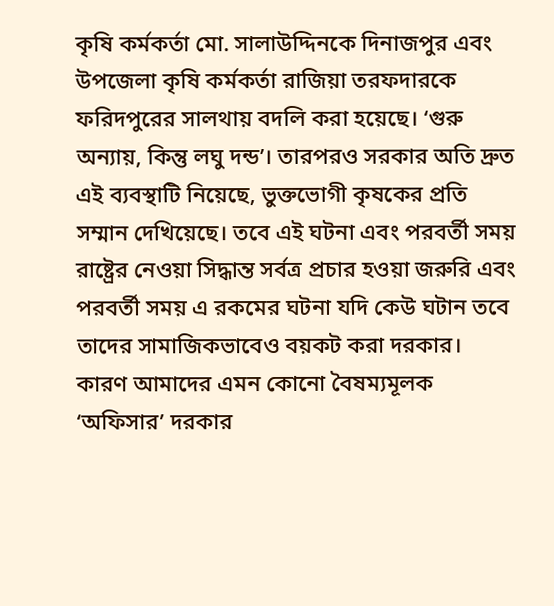কৃষি কর্মকর্তা মো. সালাউদ্দিনকে দিনাজপুর এবং উপজেলা কৃষি কর্মকর্তা রাজিয়া তরফদারকে ফরিদপুরের সালথায় বদলি করা হয়েছে। ‘গুরু অন্যায়, কিন্তু লঘু দন্ড’। তারপরও সরকার অতি দ্রুত এই ব্যবস্থাটি নিয়েছে, ভুক্তভোগী কৃষকের প্রতি সম্মান দেখিয়েছে। তবে এই ঘটনা এবং পরবর্তী সময় রাষ্ট্রের নেওয়া সিদ্ধান্ত সর্বত্র প্রচার হওয়া জরুরি এবং পরবর্তী সময় এ রকমের ঘটনা যদি কেউ ঘটান তবে তাদের সামাজিকভাবেও বয়কট করা দরকার। কারণ আমাদের এমন কোনো বৈষম্যমূলক ‘অফিসার’ দরকার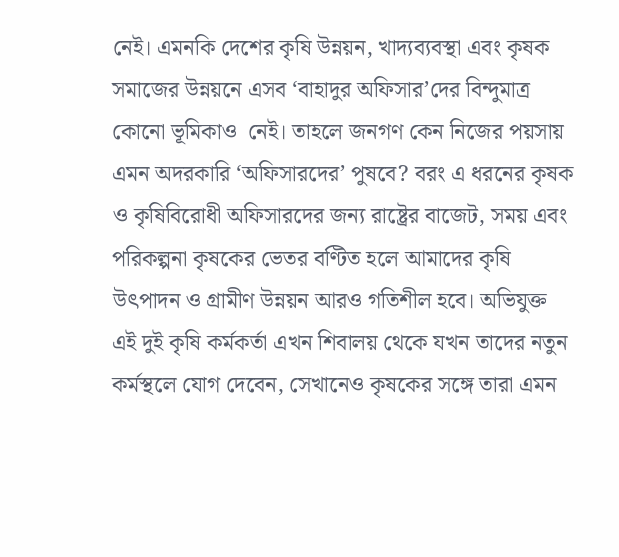নেই। এমনকি দেশের কৃষি উন্নয়ন, খাদ্যব্যবস্থা এবং কৃষক সমাজের উন্নয়নে এসব ‘বাহাদুর অফিসার’দের বিন্দুমাত্র কোনো ভূমিকাও  নেই। তাহলে জনগণ কেন নিজের পয়সায় এমন অদরকারি ‘অফিসারদের’ পুষবে? বরং এ ধরনের কৃষক ও কৃষিবিরোধী অফিসারদের জন্য রাষ্ট্রের বাজেট, সময় এবং পরিকল্পনা কৃষকের ভেতর বণ্টিত হলে আমাদের কৃষি উৎপাদন ও গ্রামীণ উন্নয়ন আরও গতিশীল হবে। অভিযুক্ত এই দুই কৃষি কর্মকর্তা এখন শিবালয় থেকে যখন তাদের নতুন কর্মস্থলে যোগ দেবেন, সেখানেও কৃষকের সঙ্গে তারা এমন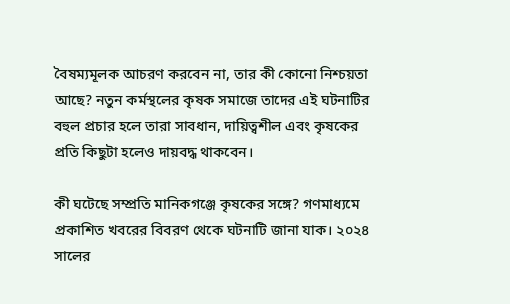বৈষম্যমূলক আচরণ করবেন না, তার কী কোনো নিশ্চয়তা আছে? নতুন কর্মস্থলের কৃষক সমাজে তাদের এই ঘটনাটির বহুল প্রচার হলে তারা সাবধান, দায়িত্বশীল এবং কৃষকের প্রতি কিছুটা হলেও দায়বদ্ধ থাকবেন।

কী ঘটেছে সম্প্রতি মানিকগঞ্জে কৃষকের সঙ্গে? গণমাধ্যমে প্রকাশিত খবরের বিবরণ থেকে ঘটনাটি জানা যাক। ২০২৪ সালের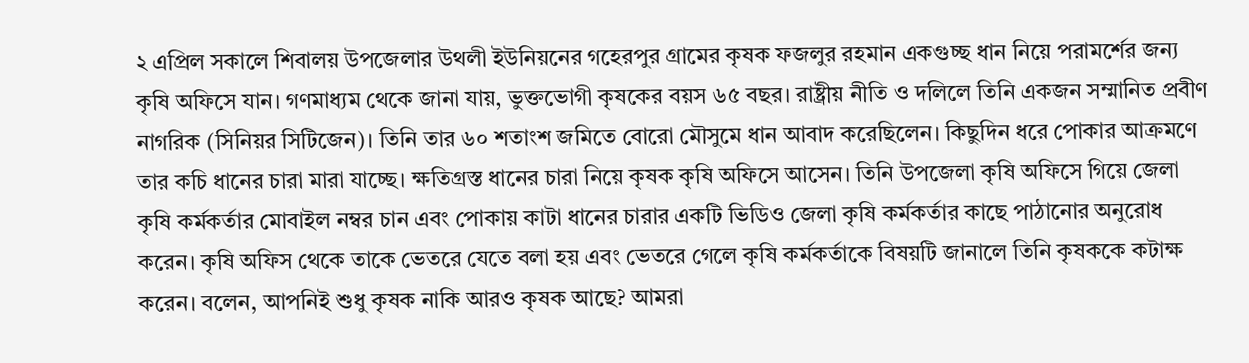২ এপ্রিল সকালে শিবালয় উপজেলার উথলী ইউনিয়নের গহেরপুর গ্রামের কৃষক ফজলুর রহমান একগুচ্ছ ধান নিয়ে পরামর্শের জন্য কৃষি অফিসে যান। গণমাধ্যম থেকে জানা যায়, ভুক্তভোগী কৃষকের বয়স ৬৫ বছর। রাষ্ট্রীয় নীতি ও দলিলে তিনি একজন সম্মানিত প্রবীণ নাগরিক (সিনিয়র সিটিজেন)। তিনি তার ৬০ শতাংশ জমিতে বোরো মৌসুমে ধান আবাদ করেছিলেন। কিছুদিন ধরে পোকার আক্রমণে তার কচি ধানের চারা মারা যাচ্ছে। ক্ষতিগ্রস্ত ধানের চারা নিয়ে কৃষক কৃষি অফিসে আসেন। তিনি উপজেলা কৃষি অফিসে গিয়ে জেলা কৃষি কর্মকর্তার মোবাইল নম্বর চান এবং পোকায় কাটা ধানের চারার একটি ভিডিও জেলা কৃষি কর্মকর্তার কাছে পাঠানোর অনুরোধ করেন। কৃষি অফিস থেকে তাকে ভেতরে যেতে বলা হয় এবং ভেতরে গেলে কৃষি কর্মকর্তাকে বিষয়টি জানালে তিনি কৃষককে কটাক্ষ করেন। বলেন, আপনিই শুধু কৃষক নাকি আরও কৃষক আছে? আমরা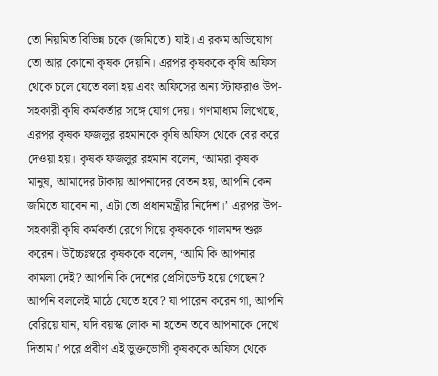তো নিয়মিত বিভিন্ন চকে (জমিতে) যাই। এ রকম অভিযোগ তো আর কোনো কৃষক দেয়নি। এরপর কৃষককে কৃষি অফিস থেকে চলে যেতে বলা হয় এবং অফিসের অন্য স্টাফরাও উপ-সহকারী কৃষি কর্মকর্তার সঙ্গে যোগ দেয়। গণমাধ্যম লিখেছে, এরপর কৃষক ফজলুর রহমানকে কৃষি অফিস থেকে বের করে দেওয়া হয়। কৃষক ফজলুর রহমান বলেন, ‘আমরা কৃষক মানুষ, আমাদের টাকায় আপনাদের বেতন হয়, আপনি কেন জমিতে যাবেন না, এটা তো প্রধানমন্ত্রীর নির্দেশ।’ এরপর উপ-সহকারী কৃষি কর্মকর্তা রেগে গিয়ে কৃষককে গালমন্দ শুরু করেন। উচ্চৈঃস্বরে কৃষককে বলেন, ‘আমি কি আপনার কামলা দেই? আপনি কি দেশের প্রেসিডেন্ট হয়ে গেছেন? আপনি বললেই মাঠে যেতে হবে? যা পারেন করেন গা, আপনি বেরিয়ে যান, যদি বয়স্ক লোক না হতেন তবে আপনাকে দেখে দিতাম।’ পরে প্রবীণ এই ভুক্তভোগী কৃষককে অফিস থেকে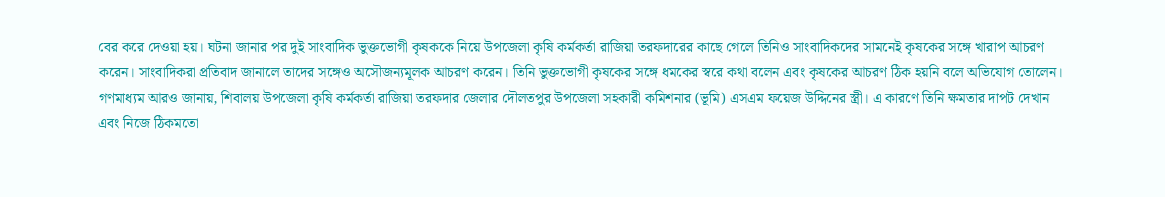বের করে দেওয়া হয়। ঘটনা জানার পর দুই সাংবাদিক ভুক্তভোগী কৃষককে নিয়ে উপজেলা কৃষি কর্মকর্তা রাজিয়া তরফদারের কাছে গেলে তিনিও সাংবাদিকদের সামনেই কৃষকের সঙ্গে খারাপ আচরণ করেন। সাংবাদিকরা প্রতিবাদ জানালে তাদের সঙ্গেও অসৌজন্যমূলক আচরণ করেন। তিনি ভুক্তভোগী কৃষকের সঙ্গে ধমকের স্বরে কথা বলেন এবং কৃষকের আচরণ ঠিক হয়নি বলে অভিযোগ তোলেন। গণমাধ্যম আরও জানায়, শিবালয় উপজেলা কৃষি কর্মকর্তা রাজিয়া তরফদার জেলার দৌলতপুর উপজেলা সহকারী কমিশনার (ভূমি) এসএম ফয়েজ উদ্দিনের স্ত্রী। এ কারণে তিনি ক্ষমতার দাপট দেখান এবং নিজে ঠিকমতো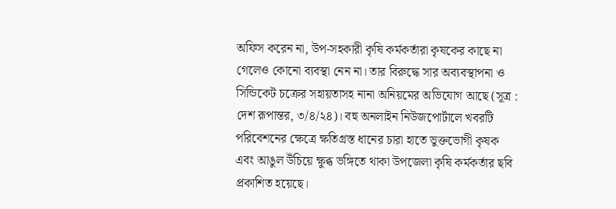অফিস করেন না, উপ-সহকারী কৃষি কর্মকর্তারা কৃষকের কাছে না গেলেও কোনো ব্যবস্থা নেন না। তার বিরুদ্ধে সার অব্যবস্থাপনা ও সিন্ডিকেট চক্রের সহায়তাসহ নানা অনিয়মের অভিযোগ আছে (সূত্র : দেশ রূপান্তর, ৩/৪/২৪)। বহু অনলাইন নিউজপোর্টালে খবরটি পরিবেশনের ক্ষেত্রে ক্ষতিগ্রস্ত ধানের চারা হাতে ভুক্তভোগী কৃষক এবং আঙুল উঁচিয়ে ক্ষুব্ধ ভঙ্গিতে থাকা উপজেলা কৃষি কর্মকর্তার ছবি প্রকাশিত হয়েছে।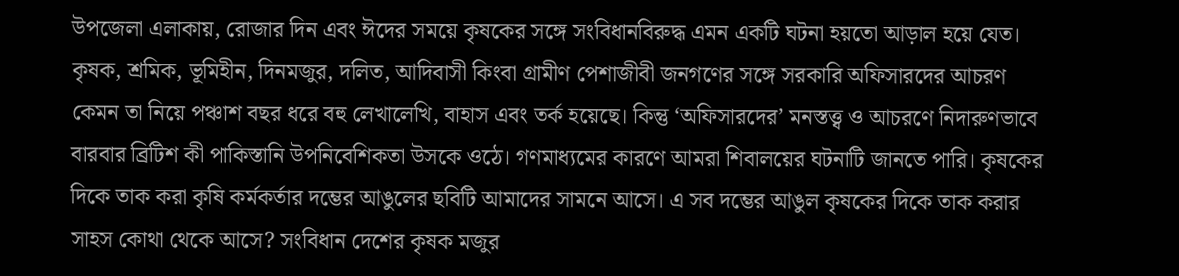উপজেলা এলাকায়, রোজার দিন এবং ঈদের সময়ে কৃষকের সঙ্গে সংবিধানবিরুদ্ধ এমন একটি ঘটনা হয়তো আড়াল হয়ে যেত। কৃষক, শ্রমিক, ভূমিহীন, দিনমজুর, দলিত, আদিবাসী কিংবা গ্রামীণ পেশাজীবী জনগণের সঙ্গে সরকারি অফিসারদের আচরণ কেমন তা নিয়ে পঞ্চাশ বছর ধরে বহু লেখালেখি, বাহাস এবং তর্ক হয়েছে। কিন্তু ‘অফিসারদের’ মনস্তত্ত্ব ও আচরণে নিদারুণভাবে বারবার ব্রিটিশ কী পাকিস্তানি উপনিবেশিকতা উসকে ওঠে। গণমাধ্যমের কারণে আমরা শিবালয়ের ঘটনাটি জানতে পারি। কৃষকের দিকে তাক করা কৃষি কর্মকর্তার দম্ভের আঙুলের ছবিটি আমাদের সামনে আসে। এ সব দম্ভের আঙুল কৃষকের দিকে তাক করার সাহস কোথা থেকে আসে? সংবিধান দেশের কৃষক মজুর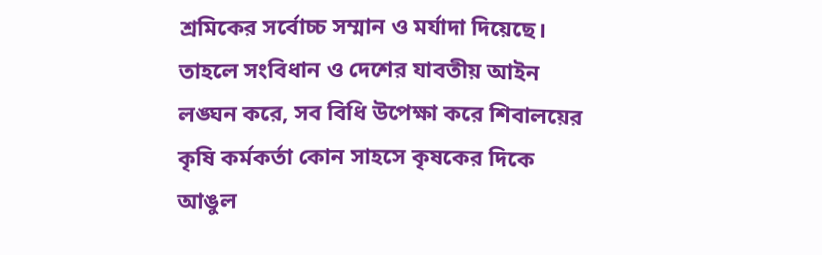শ্রমিকের সর্বোচ্চ সম্মান ও মর্যাদা দিয়েছে। তাহলে সংবিধান ও দেশের যাবতীয় আইন লঙ্ঘন করে, সব বিধি উপেক্ষা করে শিবালয়ের কৃষি কর্মকর্তা কোন সাহসে কৃষকের দিকে আঙুল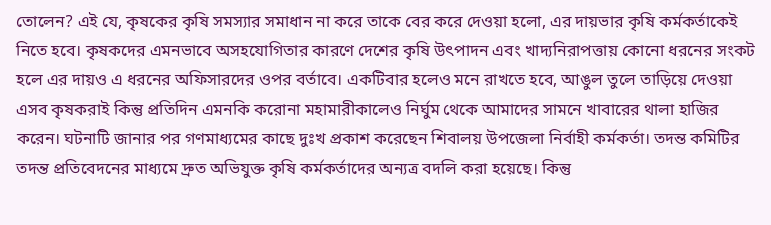তোলেন? এই যে, কৃষকের কৃষি সমস্যার সমাধান না করে তাকে বের করে দেওয়া হলো, এর দায়ভার কৃষি কর্মকর্তাকেই নিতে হবে। কৃষকদের এমনভাবে অসহযোগিতার কারণে দেশের কৃষি উৎপাদন এবং খাদ্যনিরাপত্তায় কোনো ধরনের সংকট হলে এর দায়ও এ ধরনের অফিসারদের ওপর বর্তাবে। একটিবার হলেও মনে রাখতে হবে, আঙুল তুলে তাড়িয়ে দেওয়া এসব কৃষকরাই কিন্তু প্রতিদিন এমনকি করোনা মহামারীকালেও নির্ঘুম থেকে আমাদের সামনে খাবারের থালা হাজির করেন। ঘটনাটি জানার পর গণমাধ্যমের কাছে দুঃখ প্রকাশ করেছেন শিবালয় উপজেলা নির্বাহী কর্মকর্তা। তদন্ত কমিটির তদন্ত প্রতিবেদনের মাধ্যমে দ্রুত অভিযুক্ত কৃষি কর্মকর্তাদের অন্যত্র বদলি করা হয়েছে। কিন্তু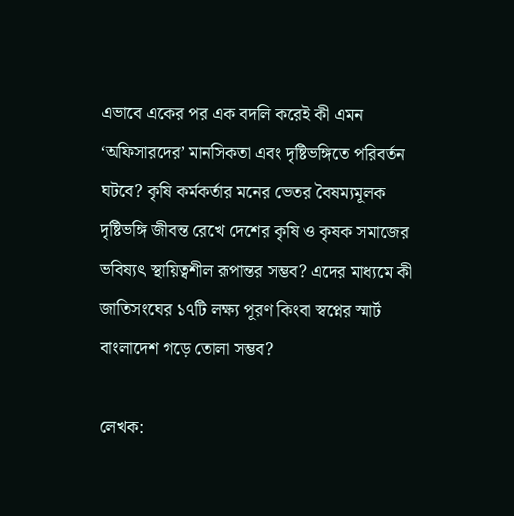এভাবে একের পর এক বদলি করেই কী এমন ‘অফিসারদের’ মানসিকতা এবং দৃষ্টিভঙ্গিতে পরিবর্তন ঘটবে? কৃষি কর্মকর্তার মনের ভেতর বৈষম্যমূলক দৃষ্টিভঙ্গি জীবন্ত রেখে দেশের কৃষি ও কৃষক সমাজের ভবিষ্যৎ স্থায়িত্বশীল রূপান্তর সম্ভব? এদের মাধ্যমে কী জাতিসংঘের ১৭টি লক্ষ্য পূরণ কিংবা স্বপ্নের স্মার্ট বাংলাদেশ গড়ে তোলা সম্ভব?

লেখক: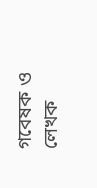গবেষক ও লেখক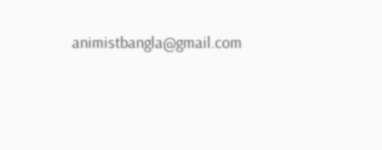animistbangla@gmail.com